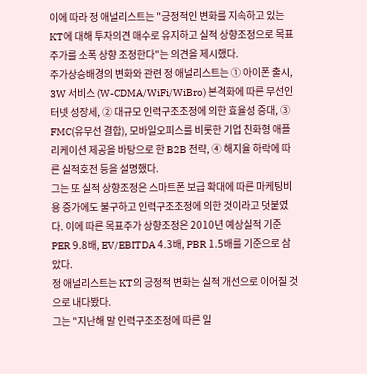이에 따라 정 애널리스트는 "긍정적인 변화를 지속하고 있는 KT에 대해 투자의견 매수로 유지하고 실적 상향조정으로 목표주가를 소폭 상향 조정한다"는 의견을 제시했다.
주가상승배경의 변화와 관련 정 애널리스트는 ① 아이폰 출시, 3W 서비스 (W-CDMA/WiFi/WiBro) 본격화에 따른 무선인터넷 성장세, ② 대규모 인력구조조정에 의한 효율성 증대, ③ FMC(유무선 결합), 모바일오피스를 비롯한 기업 친화형 애플리케이션 제공을 바탕으로 한 B2B 전략, ④ 해지율 하락에 따른 실적호전 등을 설명했다.
그는 또 실적 상향조정은 스마트폰 보급 확대에 따른 마케팅비용 증가에도 불구하고 인력구조조정에 의한 것이라고 덧붙였다. 이에 따른 목표주가 상향조정은 2010년 예상실적 기준 PER 9.8배, EV/EBITDA 4.3배, PBR 1.5배를 기준으로 삼았다.
정 애널리스트는 KT의 긍정적 변화는 실적 개선으로 이어질 것으로 내다봤다.
그는 "지난해 말 인력구조조정에 따른 일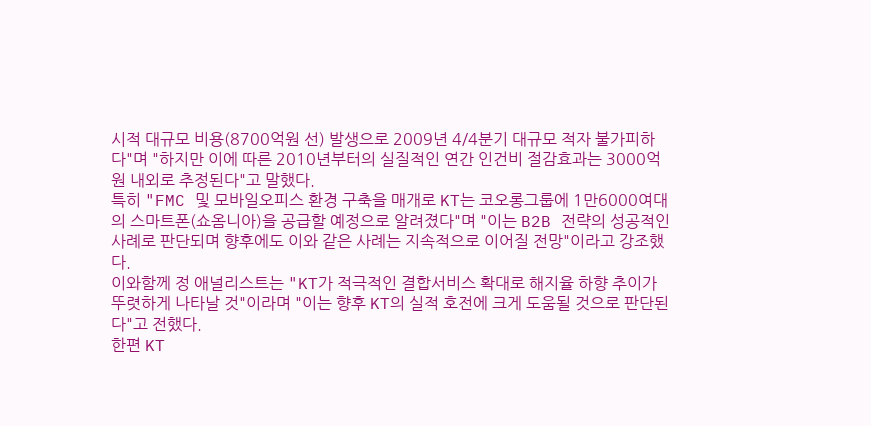시적 대규모 비용(8700억원 선) 발생으로 2009년 4/4분기 대규모 적자 불가피하다"며 "하지만 이에 따른 2010년부터의 실질적인 연간 인건비 절감효과는 3000억원 내외로 추정된다"고 말했다.
특히 "FMC 및 모바일오피스 환경 구축을 매개로 KT는 코오롱그룹에 1만6000여대의 스마트폰(쇼옴니아)을 공급할 예정으로 알려졌다"며 "이는 B2B 전략의 성공적인 사례로 판단되며 향후에도 이와 같은 사례는 지속적으로 이어질 전망"이라고 강조했다.
이와함께 정 애널리스트는 "KT가 적극적인 결합서비스 확대로 해지율 하향 추이가 뚜렷하게 나타날 것"이라며 "이는 향후 KT의 실적 호전에 크게 도움될 것으로 판단된다"고 전했다.
한편 KT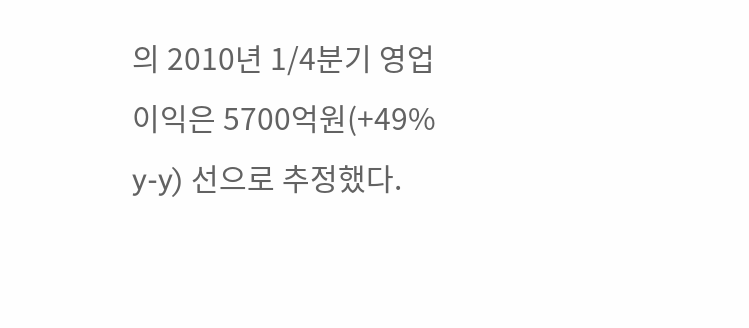의 2010년 1/4분기 영업이익은 5700억원(+49% y-y) 선으로 추정했다.